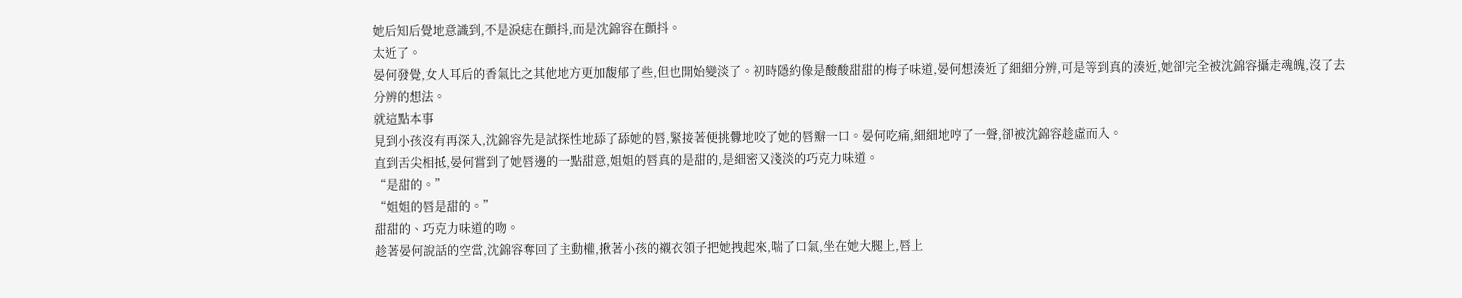她后知后覺地意識到,不是淚痣在顫抖,而是沈錦容在顫抖。
太近了。
晏何發覺,女人耳后的香氣比之其他地方更加馥郁了些,但也開始變淡了。初時隱約像是酸酸甜甜的梅子味道,晏何想湊近了細細分辨,可是等到真的湊近,她卻完全被沈錦容攝走魂魄,沒了去分辨的想法。
就這點本事
見到小孩沒有再深入,沈錦容先是試探性地舔了舔她的唇,緊接著便挑釁地咬了她的唇瓣一口。晏何吃痛,細細地哼了一聲,卻被沈錦容趁虛而入。
直到舌尖相抵,晏何嘗到了她唇邊的一點甜意,姐姐的唇真的是甜的,是細密又淺淡的巧克力味道。
“是甜的。”
“姐姐的唇是甜的。”
甜甜的、巧克力味道的吻。
趁著晏何說話的空當,沈錦容奪回了主動權,揪著小孩的襯衣領子把她拽起來,喘了口氣,坐在她大腿上,唇上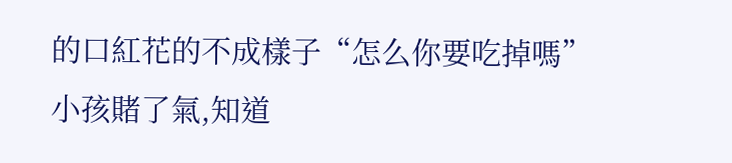的口紅花的不成樣子“怎么你要吃掉嗎”
小孩賭了氣,知道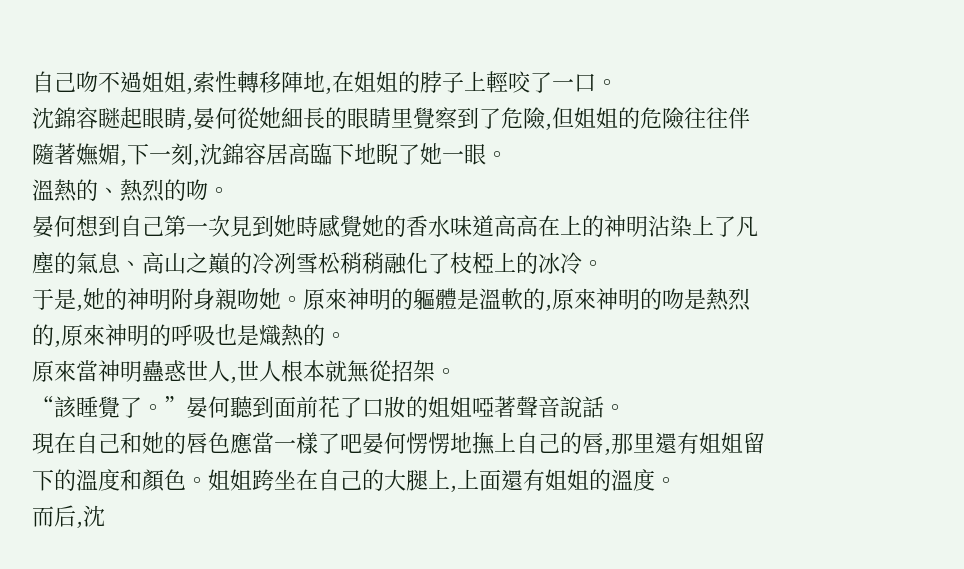自己吻不過姐姐,索性轉移陣地,在姐姐的脖子上輕咬了一口。
沈錦容瞇起眼睛,晏何從她細長的眼睛里覺察到了危險,但姐姐的危險往往伴隨著嫵媚,下一刻,沈錦容居高臨下地睨了她一眼。
溫熱的、熱烈的吻。
晏何想到自己第一次見到她時感覺她的香水味道高高在上的神明沾染上了凡塵的氣息、高山之巔的冷冽雪松稍稍融化了枝椏上的冰冷。
于是,她的神明附身親吻她。原來神明的軀體是溫軟的,原來神明的吻是熱烈的,原來神明的呼吸也是熾熱的。
原來當神明蠱惑世人,世人根本就無從招架。
“該睡覺了。”晏何聽到面前花了口妝的姐姐啞著聲音說話。
現在自己和她的唇色應當一樣了吧晏何愣愣地撫上自己的唇,那里還有姐姐留下的溫度和顏色。姐姐跨坐在自己的大腿上,上面還有姐姐的溫度。
而后,沈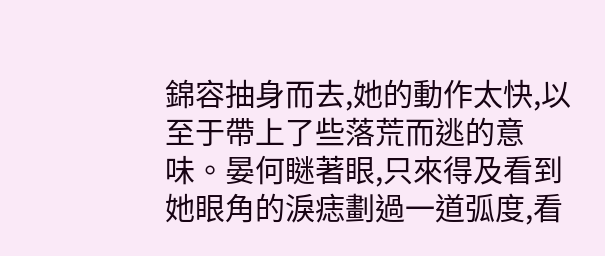錦容抽身而去,她的動作太快,以至于帶上了些落荒而逃的意味。晏何瞇著眼,只來得及看到她眼角的淚痣劃過一道弧度,看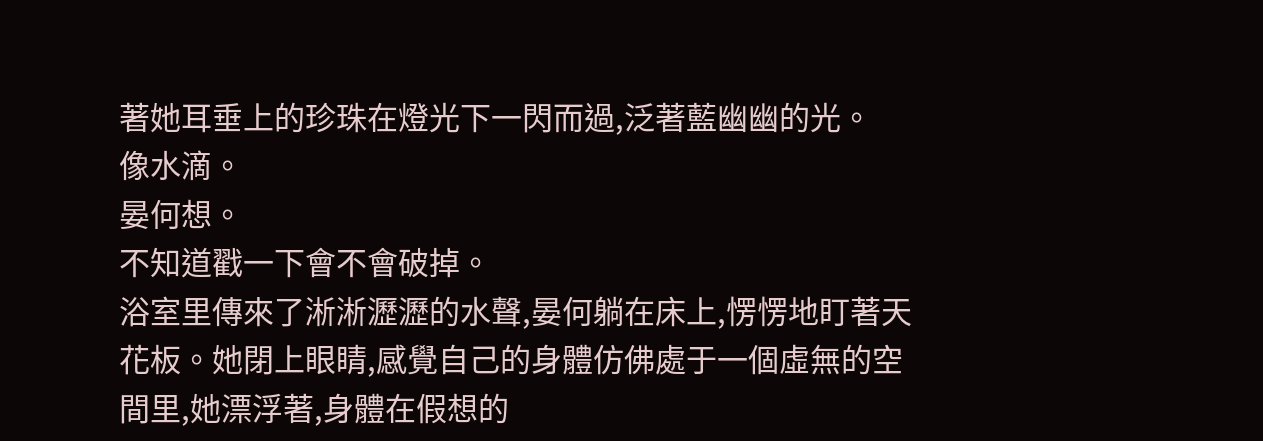著她耳垂上的珍珠在燈光下一閃而過,泛著藍幽幽的光。
像水滴。
晏何想。
不知道戳一下會不會破掉。
浴室里傳來了淅淅瀝瀝的水聲,晏何躺在床上,愣愣地盯著天花板。她閉上眼睛,感覺自己的身體仿佛處于一個虛無的空間里,她漂浮著,身體在假想的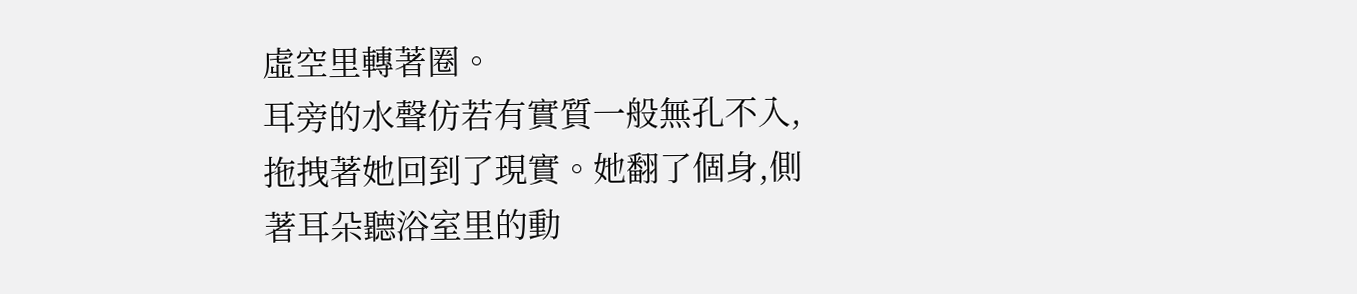虛空里轉著圈。
耳旁的水聲仿若有實質一般無孔不入,拖拽著她回到了現實。她翻了個身,側著耳朵聽浴室里的動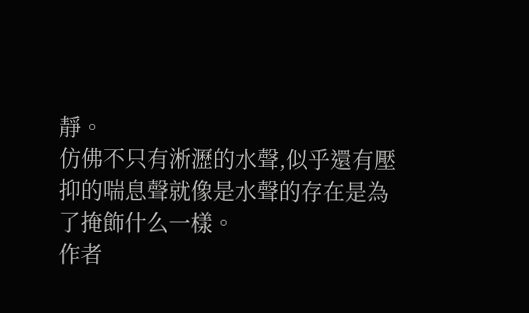靜。
仿佛不只有淅瀝的水聲,似乎還有壓抑的喘息聲就像是水聲的存在是為了掩飾什么一樣。
作者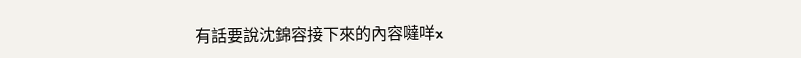有話要說沈錦容接下來的內容噠咩x